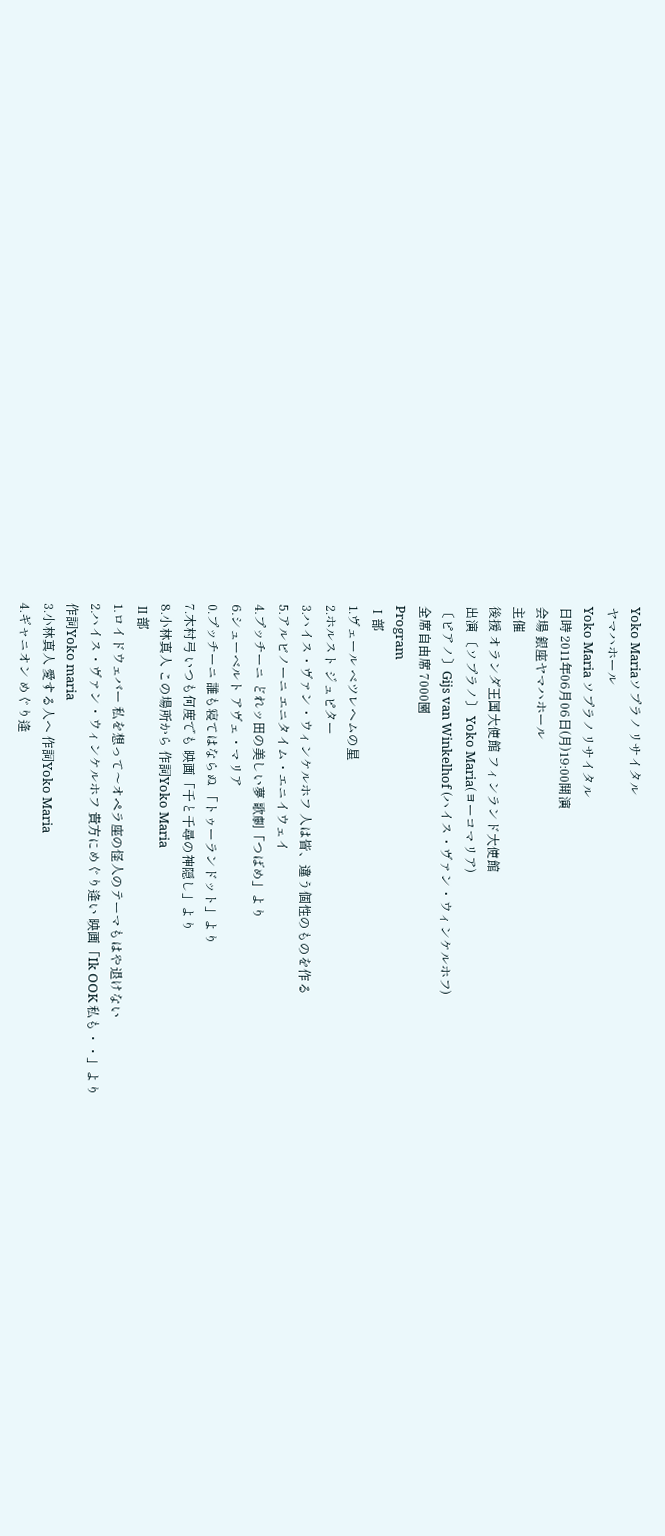Yoko Mariaソプラノリサイタル
ヤマハホール
Yoko Maria ソプラノリサイタル
日時 2011年06月06日(月)19:00開演
会場 銀座ヤマハホール
主催
後援 オランダ王国大使館 フィンランド大使館
出演 〔ソプラノ〕 Yoko Maria(ヨーコマリア)
〔ピアノ〕Gijs van Winkelhof (ハイス・ヴァン・ウィンケルホフ)
全席自由席 7000園
Program
Ⅰ部
1.ヴェール ベツレヘムの星
2.ホルスト ジュピター
3.ハイス・ヴァン・ウィンケルホフ 人は皆、違う個性のものを作る
5.アルビノーニ エニタイム・エニイウェイ
4.プッチーニ どれッ田の美しい夢 歌劇「つばめ」より
6.シューベルト アヴェ・マリア
0.プッチーニ 誰も寝てはならぬ 「トゥーランドット」より
7.木村弓 いつも何度でも 映画「千と千尋の神隠し」より
8.小林真人 この場所から 作詞Yoko Maria
Ⅱ部
1.ロイドウェバー 私を想って〜オペラ座の怪人のテーマもはや退けない
2.ハイス・ヴァン・ウィンケルホフ 貴方にめぐり逢い 映画「Ik OOK 私も・・」より
作詞Yoko maria
3.小林真人 愛する人へ 作詞Yoko Maria
4.ギャニオン めぐり逢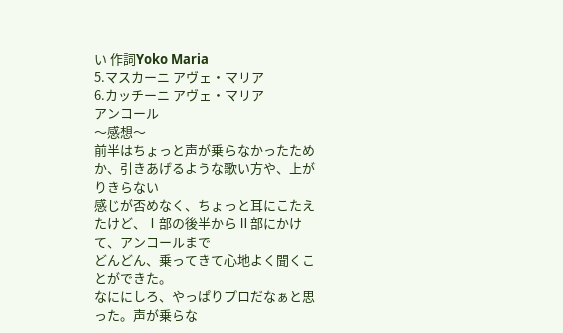い 作詞Yoko Maria
5.マスカーニ アヴェ・マリア
6.カッチーニ アヴェ・マリア
アンコール
〜感想〜
前半はちょっと声が乗らなかったためか、引きあげるような歌い方や、上がりきらない
感じが否めなく、ちょっと耳にこたえたけど、Ⅰ部の後半からⅡ部にかけて、アンコールまで
どんどん、乗ってきて心地よく聞くことができた。
なににしろ、やっぱりプロだなぁと思った。声が乗らな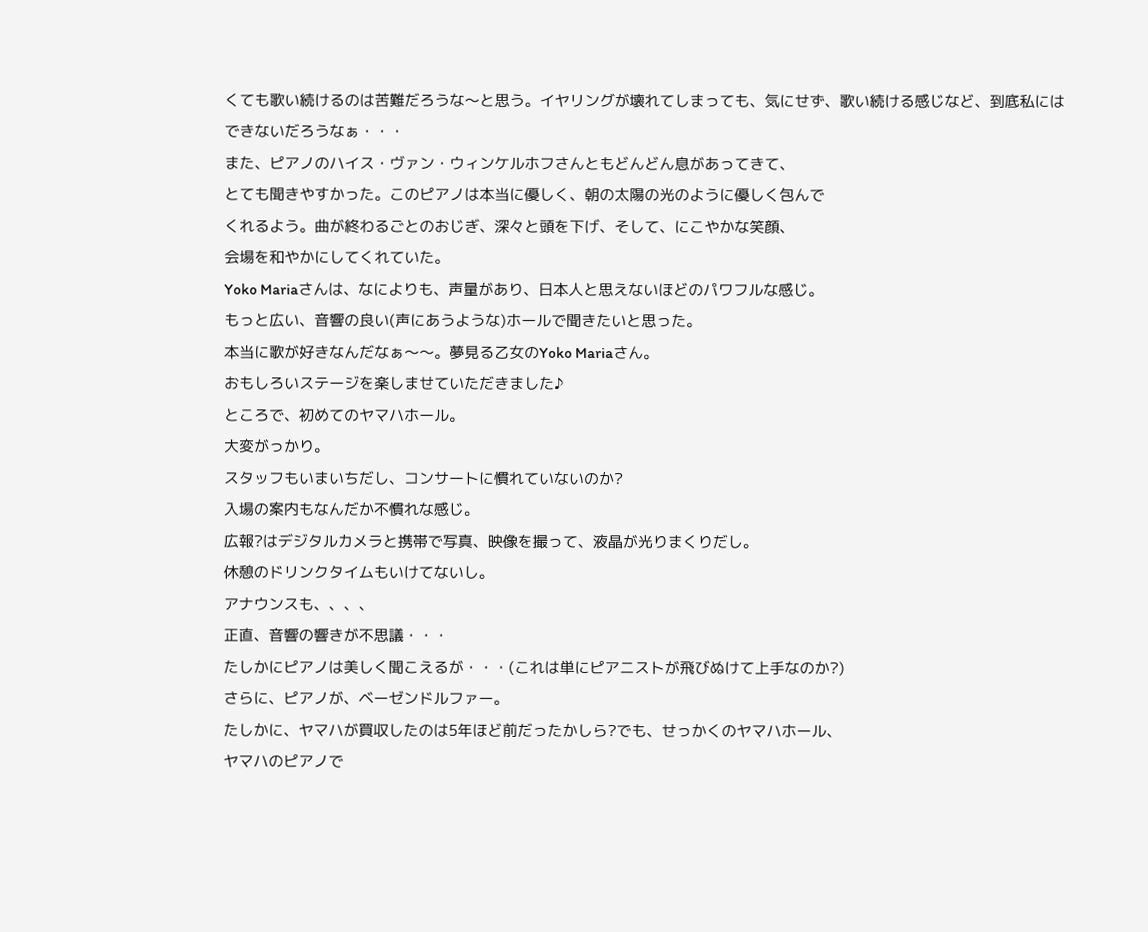くても歌い続けるのは苦難だろうな〜と思う。イヤリングが壊れてしまっても、気にせず、歌い続ける感じなど、到底私には
できないだろうなぁ・・・
また、ピアノのハイス・ヴァン・ウィンケルホフさんともどんどん息があってきて、
とても聞きやすかった。このピアノは本当に優しく、朝の太陽の光のように優しく包んで
くれるよう。曲が終わるごとのおじぎ、深々と頭を下げ、そして、にこやかな笑顔、
会場を和やかにしてくれていた。
Yoko Mariaさんは、なによりも、声量があり、日本人と思えないほどのパワフルな感じ。
もっと広い、音響の良い(声にあうような)ホールで聞きたいと思った。
本当に歌が好きなんだなぁ〜〜。夢見る乙女のYoko Mariaさん。
おもしろいステージを楽しませていただきました♪
ところで、初めてのヤマハホール。
大変がっかり。
スタッフもいまいちだし、コンサートに慣れていないのか?
入場の案内もなんだか不慣れな感じ。
広報?はデジタルカメラと携帯で写真、映像を撮って、液晶が光りまくりだし。
休憩のドリンクタイムもいけてないし。
アナウンスも、、、、
正直、音響の響きが不思議・・・
たしかにピアノは美しく聞こえるが・・・(これは単にピアニストが飛びぬけて上手なのか?)
さらに、ピアノが、ベーゼンドルファー。
たしかに、ヤマハが買収したのは5年ほど前だったかしら?でも、せっかくのヤマハホール、
ヤマハのピアノで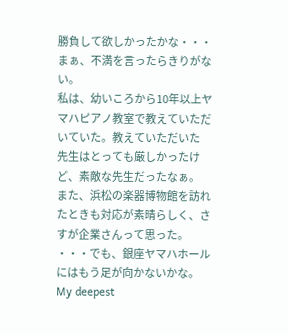勝負して欲しかったかな・・・
まぁ、不満を言ったらきりがない。
私は、幼いころから10年以上ヤマハピアノ教室で教えていただいていた。教えていただいた
先生はとっても厳しかったけど、素敵な先生だったなぁ。
また、浜松の楽器博物館を訪れたときも対応が素晴らしく、さすが企業さんって思った。
・・・でも、銀座ヤマハホールにはもう足が向かないかな。
My deepest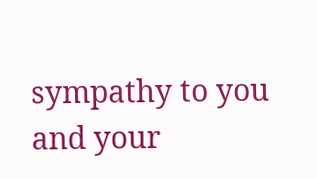sympathy to you and your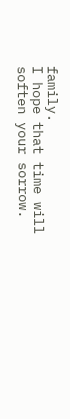family.
I hope that time will soften your sorrow.